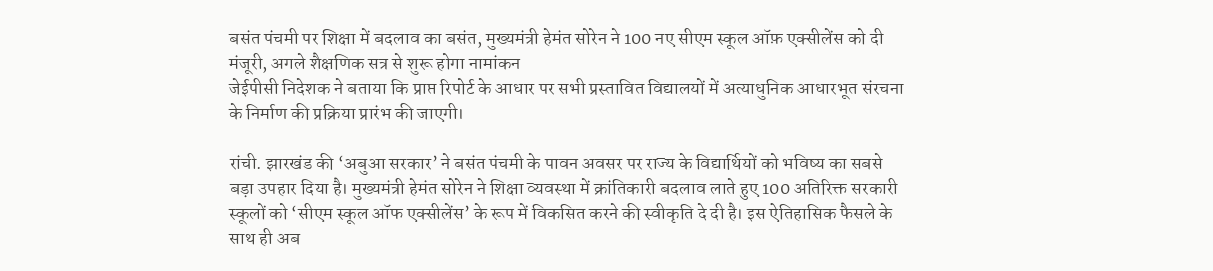बसंत पंचमी पर शिक्षा में बदलाव का बसंत, मुख्यमंत्री हेमंत सोरेन ने 100 नए सीएम स्कूल ऑफ़ एक्सीलेंस को दी मंजूरी, अगले शैक्षणिक सत्र से शुरू होगा नामांकन
जेईपीसी निदेशक ने बताया कि प्राप्त रिपोर्ट के आधार पर सभी प्रस्तावित विद्यालयों में अत्याधुनिक आधारभूत संरचना के निर्माण की प्रक्रिया प्रारंभ की जाएगी।

रांची. झारखंड की ‘अबुआ सरकार’ ने बसंत पंचमी के पावन अवसर पर राज्य के विद्यार्थियों को भविष्य का सबसे बड़ा उपहार दिया है। मुख्यमंत्री हेमंत सोरेन ने शिक्षा व्यवस्था में क्रांतिकारी बदलाव लाते हुए 100 अतिरिक्त सरकारी स्कूलों को ‘सीएम स्कूल ऑफ एक्सीलेंस’ के रूप में विकसित करने की स्वीकृति दे दी है। इस ऐतिहासिक फैसले के साथ ही अब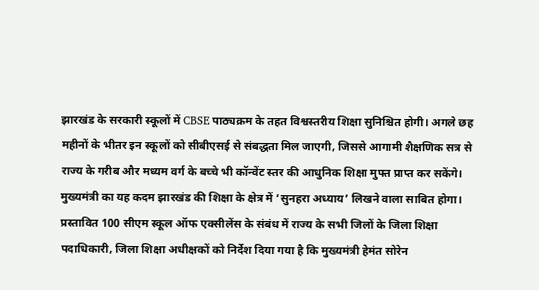झारखंड के सरकारी स्कूलों में CBSE पाठ्यक्रम के तहत विश्वस्तरीय शिक्षा सुनिश्चित होगी। अगले छह महीनों के भीतर इन स्कूलों को सीबीएसई से संबद्धता मिल जाएगी, जिससे आगामी शैक्षणिक सत्र से राज्य के गरीब और मध्यम वर्ग के बच्चे भी कॉन्वेंट स्तर की आधुनिक शिक्षा मुफ्त प्राप्त कर सकेंगे। मुख्यमंत्री का यह कदम झारखंड की शिक्षा के क्षेत्र में ‘सुनहरा अध्याय’ लिखने वाला साबित होगा।
प्रस्तावित 100 सीएम स्कूल ऑफ एक्सीलेंस के संबंध में राज्य के सभी जिलों के जिला शिक्षा पदाधिकारी, जिला शिक्षा अधीक्षकों को निर्देश दिया गया है कि मुख्यमंत्री हेमंत सोरेन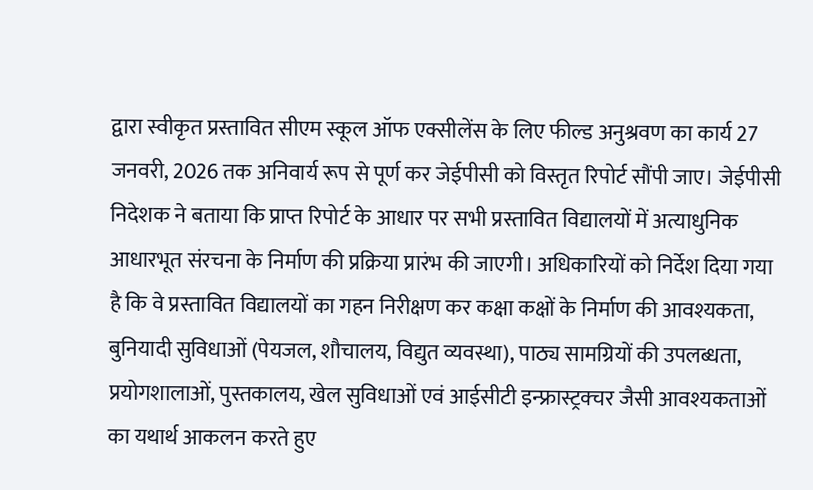द्वारा स्वीकृत प्रस्तावित सीएम स्कूल ऑफ एक्सीलेंस के लिए फील्ड अनुश्रवण का कार्य 27 जनवरी, 2026 तक अनिवार्य रूप से पूर्ण कर जेईपीसी को विस्तृत रिपोर्ट सौंपी जाए। जेईपीसी निदेशक ने बताया कि प्राप्त रिपोर्ट के आधार पर सभी प्रस्तावित विद्यालयों में अत्याधुनिक आधारभूत संरचना के निर्माण की प्रक्रिया प्रारंभ की जाएगी। अधिकारियों को निर्देश दिया गया है कि वे प्रस्तावित विद्यालयों का गहन निरीक्षण कर कक्षा कक्षों के निर्माण की आवश्यकता, बुनियादी सुविधाओं (पेयजल, शौचालय, विद्युत व्यवस्था), पाठ्य सामग्रियों की उपलब्धता, प्रयोगशालाओं, पुस्तकालय, खेल सुविधाओं एवं आईसीटी इन्फ्रास्ट्रक्चर जैसी आवश्यकताओं का यथार्थ आकलन करते हुए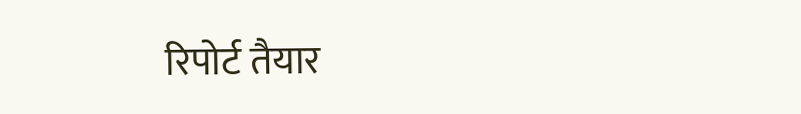रिपोर्ट तैयार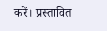करें। प्रस्तावित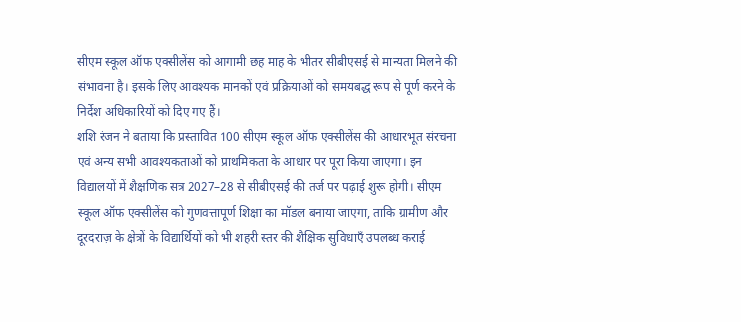सीएम स्कूल ऑफ एक्सीलेंस को आगामी छह माह के भीतर सीबीएसई से मान्यता मिलने की संभावना है। इसके लिए आवश्यक मानकों एवं प्रक्रियाओं को समयबद्ध रूप से पूर्ण करने के निर्देश अधिकारियों को दिए गए हैं।
शशि रंजन ने बताया कि प्रस्तावित 100 सीएम स्कूल ऑफ एक्सीलेंस की आधारभूत संरचना एवं अन्य सभी आवश्यकताओं को प्राथमिकता के आधार पर पूरा किया जाएगा। इन विद्यालयों में शैक्षणिक सत्र 2027–28 से सीबीएसई की तर्ज पर पढ़ाई शुरू होगी। सीएम स्कूल ऑफ एक्सीलेंस को गुणवत्तापूर्ण शिक्षा का मॉडल बनाया जाएगा, ताकि ग्रामीण और दूरदराज़ के क्षेत्रों के विद्यार्थियों को भी शहरी स्तर की शैक्षिक सुविधाएँ उपलब्ध कराई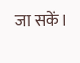जा सकें।